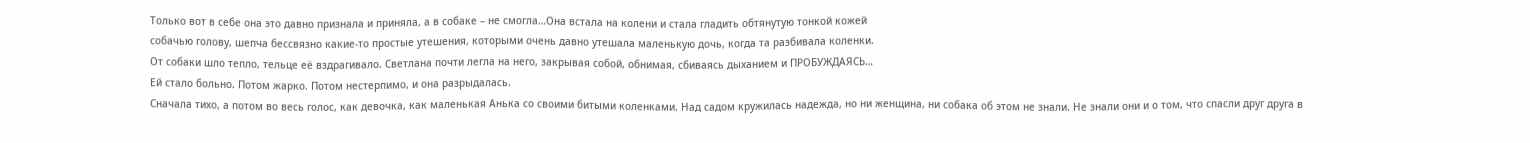Только вот в себе она это давно признала и приняла, а в собаке – не смогла…Она встала на колени и стала гладить обтянутую тонкой кожей
собачью голову, шепча бессвязно какие-то простые утешения, которыми очень давно утешала маленькую дочь, когда та разбивала коленки.
От собаки шло тепло, тельце её вздрагивало. Светлана почти легла на него, закрывая собой, обнимая, сбиваясь дыханием и ПРОБУЖДАЯСЬ…
Ей стало больно. Потом жарко. Потом нестерпимо, и она разрыдалась.
Сначала тихо, а потом во весь голос, как девочка, как маленькая Анька со своими битыми коленками. Над садом кружилась надежда, но ни женщина, ни собака об этом не знали. Не знали они и о том, что спасли друг друга в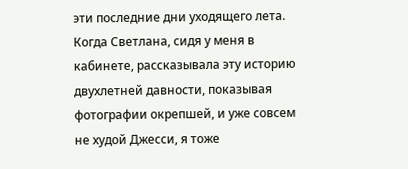эти последние дни уходящего лета. Когда Светлана, сидя у меня в кабинете, рассказывала эту историю двухлетней давности, показывая фотографии окрепшей, и уже совсем не худой Джесси, я тоже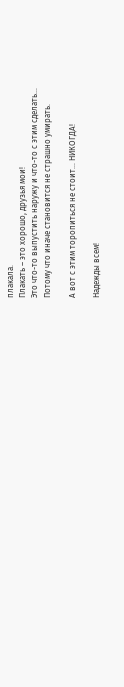плакала.
Плакать – это хорошо, друзья мои!
Это что-то выпустить наружу и что-то с этим сделать…
Потому что иначе становится не страшно умирать.

А вот с этим торопиться не стоит… НИКОГДА!

Надежды всем!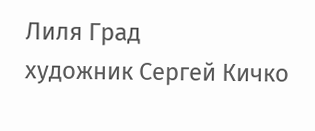Лиля Град
художник Сергей Кичко